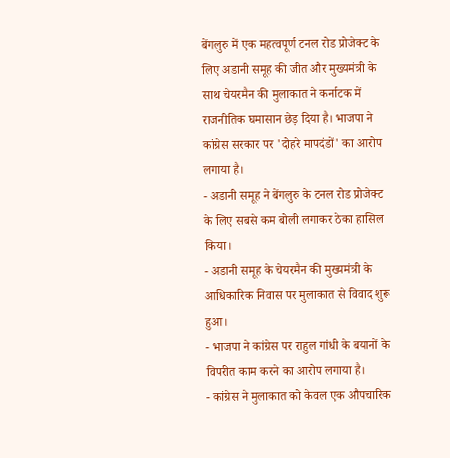बेंगलुरु में एक महत्वपूर्ण टनल रोड प्रोजेक्ट के लिए अडानी समूह की जीत और मुख्यमंत्री के साथ चेयरमैन की मुलाकात ने कर्नाटक में राजनीतिक घमासान छेड़ दिया है। भाजपा ने कांग्रेस सरकार पर 'दोहरे मापदंडों' का आरोप लगाया है।
- अडानी समूह ने बेंगलुरु के टनल रोड प्रोजेक्ट के लिए सबसे कम बोली लगाकर ठेका हासिल किया।
- अडानी समूह के चेयरमैन की मुख्यमंत्री के आधिकारिक निवास पर मुलाकात से विवाद शुरू हुआ।
- भाजपा ने कांग्रेस पर राहुल गांधी के बयानों के विपरीत काम करने का आरोप लगाया है।
- कांग्रेस ने मुलाकात को केवल एक औपचारिक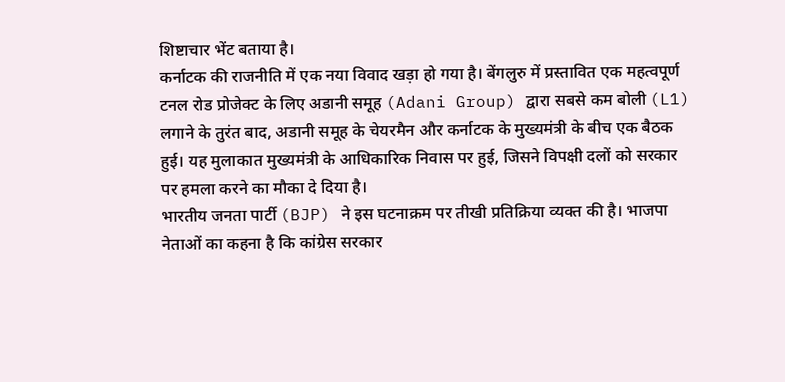शिष्टाचार भेंट बताया है।
कर्नाटक की राजनीति में एक नया विवाद खड़ा हो गया है। बेंगलुरु में प्रस्तावित एक महत्वपूर्ण टनल रोड प्रोजेक्ट के लिए अडानी समूह (Adani Group) द्वारा सबसे कम बोली (L1) लगाने के तुरंत बाद, अडानी समूह के चेयरमैन और कर्नाटक के मुख्यमंत्री के बीच एक बैठक हुई। यह मुलाकात मुख्यमंत्री के आधिकारिक निवास पर हुई, जिसने विपक्षी दलों को सरकार पर हमला करने का मौका दे दिया है।
भारतीय जनता पार्टी (BJP) ने इस घटनाक्रम पर तीखी प्रतिक्रिया व्यक्त की है। भाजपा नेताओं का कहना है कि कांग्रेस सरकार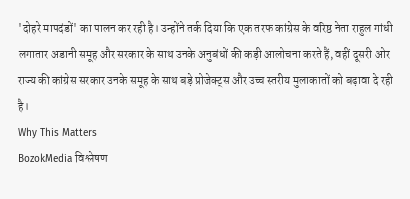'दोहरे मापदंडों' का पालन कर रही है। उन्होंने तर्क दिया कि एक तरफ कांग्रेस के वरिष्ठ नेता राहुल गांधी लगातार अडानी समूह और सरकार के साथ उनके अनुबंधों की कड़ी आलोचना करते हैं, वहीं दूसरी ओर राज्य की कांग्रेस सरकार उनके समूह के साथ बड़े प्रोजेक्ट्स और उच्च स्तरीय मुलाकातों को बढ़ावा दे रही है।
Why This Matters
BozokMedia विश्लेषण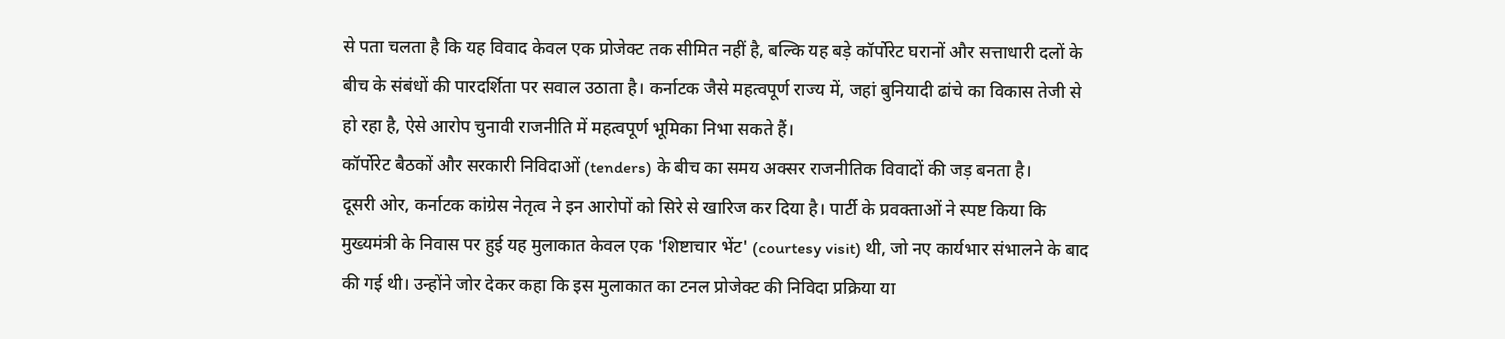से पता चलता है कि यह विवाद केवल एक प्रोजेक्ट तक सीमित नहीं है, बल्कि यह बड़े कॉर्पोरेट घरानों और सत्ताधारी दलों के बीच के संबंधों की पारदर्शिता पर सवाल उठाता है। कर्नाटक जैसे महत्वपूर्ण राज्य में, जहां बुनियादी ढांचे का विकास तेजी से हो रहा है, ऐसे आरोप चुनावी राजनीति में महत्वपूर्ण भूमिका निभा सकते हैं।
कॉर्पोरेट बैठकों और सरकारी निविदाओं (tenders) के बीच का समय अक्सर राजनीतिक विवादों की जड़ बनता है।
दूसरी ओर, कर्नाटक कांग्रेस नेतृत्व ने इन आरोपों को सिरे से खारिज कर दिया है। पार्टी के प्रवक्ताओं ने स्पष्ट किया कि मुख्यमंत्री के निवास पर हुई यह मुलाकात केवल एक 'शिष्टाचार भेंट' (courtesy visit) थी, जो नए कार्यभार संभालने के बाद की गई थी। उन्होंने जोर देकर कहा कि इस मुलाकात का टनल प्रोजेक्ट की निविदा प्रक्रिया या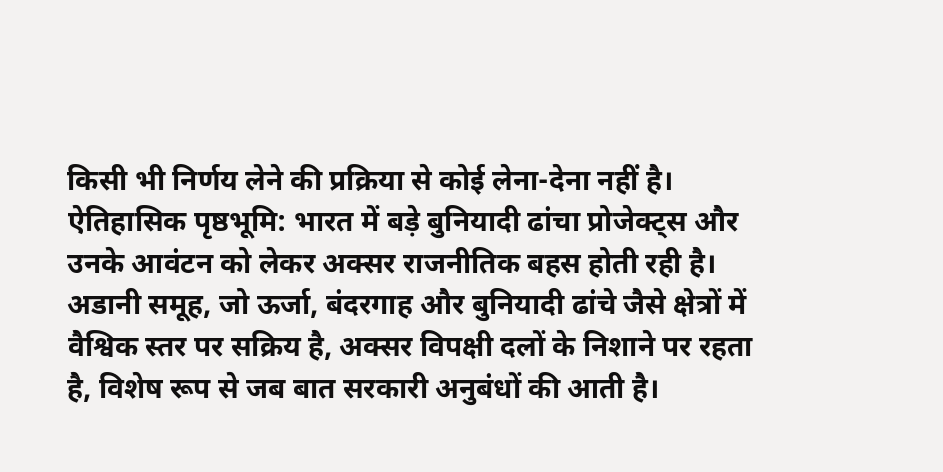किसी भी निर्णय लेने की प्रक्रिया से कोई लेना-देना नहीं है।
ऐतिहासिक पृष्ठभूमि: भारत में बड़े बुनियादी ढांचा प्रोजेक्ट्स और उनके आवंटन को लेकर अक्सर राजनीतिक बहस होती रही है। अडानी समूह, जो ऊर्जा, बंदरगाह और बुनियादी ढांचे जैसे क्षेत्रों में वैश्विक स्तर पर सक्रिय है, अक्सर विपक्षी दलों के निशाने पर रहता है, विशेष रूप से जब बात सरकारी अनुबंधों की आती है।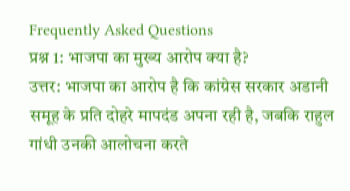Frequently Asked Questions
प्रश्न 1: भाजपा का मुख्य आरोप क्या है?
उत्तर: भाजपा का आरोप है कि कांग्रेस सरकार अडानी समूह के प्रति दोहरे मापदंड अपना रही है, जबकि राहुल गांधी उनकी आलोचना करते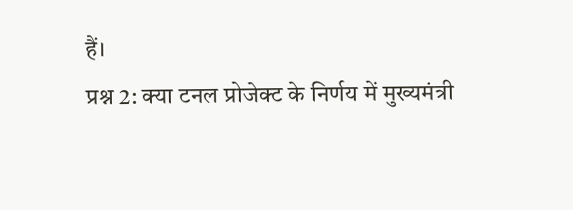हैं।
प्रश्न 2: क्या टनल प्रोजेक्ट के निर्णय में मुख्यमंत्री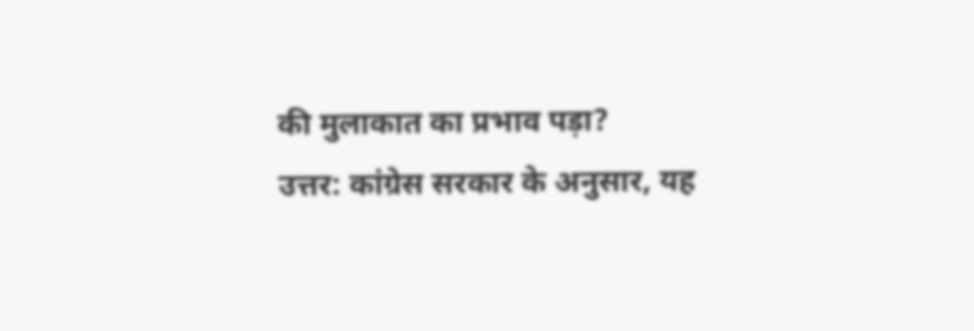की मुलाकात का प्रभाव पड़ा?
उत्तर: कांग्रेस सरकार के अनुसार, यह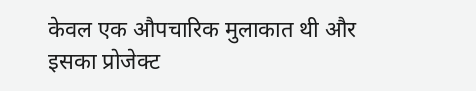केवल एक औपचारिक मुलाकात थी और इसका प्रोजेक्ट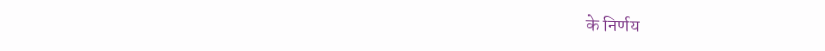के निर्णय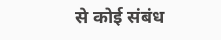से कोई संबंध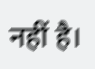नहीं है।